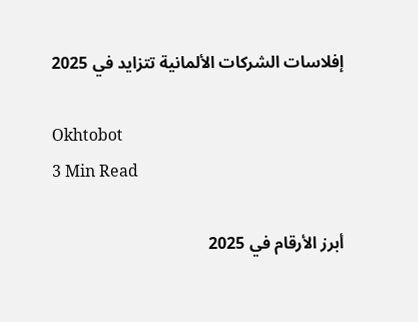إفلاسات الشركات الألمانية تتزايد في 2025

Okhtobot
3 Min Read

أبرز الأرقام في 2025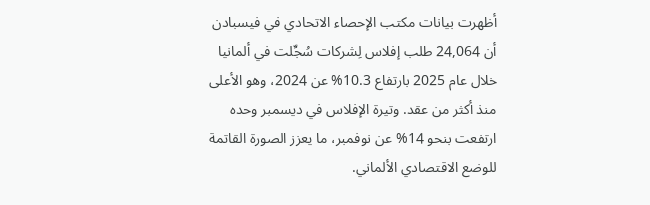أظهرت بيانات مكتب الإحصاء الاتحادي في فيسبادن أن 24,064 طلب إفلاس لِشركات سُجِّلت في ألمانيا خلال عام 2025 بارتفاع 10.3% عن 2024، وهو الأعلى منذ أكثر من عقد. وتيرة الإفلاس في ديسمبر وحده ارتفعت بنحو 14% عن نوفمبر، ما يعزز الصورة القاتمة للوضع الاقتصادي الألماني.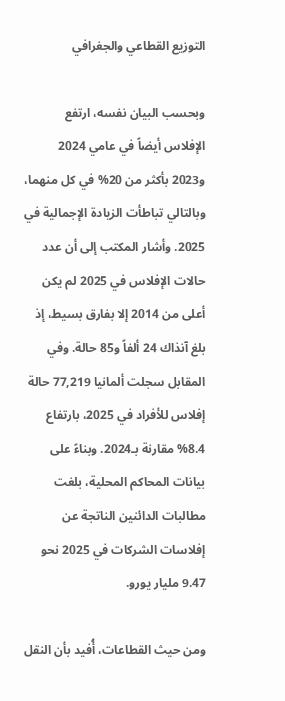التوزيع القطاعي والجغرافي

وبحسب البيان نفسه، ارتفع الإفلاس أيضاً في عامي 2024 و2023 بأكثر من 20% في كل منهما، وبالتالي تباطأت الزيادة الإجمالية في 2025. وأشار المكتب إلى أن عدد حالات الإفلاس في 2025 لم يكن أعلى من 2014 إلا بفارق بسيط، إذ بلغ آنذاك 24 ألفاً و85 حالة. وفي المقابل سجلت ألمانيا 77,219 حالة إفلاس للأفراد في 2025، بارتفاع 8.4% مقارنة بـ2024. وبناءً على بيانات المحاكم المحلية، بلغت مطالبات الدائنين الناتجة عن إفلاسات الشركات في 2025 نحو 9.47 مليار يورو.

ومن حيث القطاعات، أُفيد بأن النقل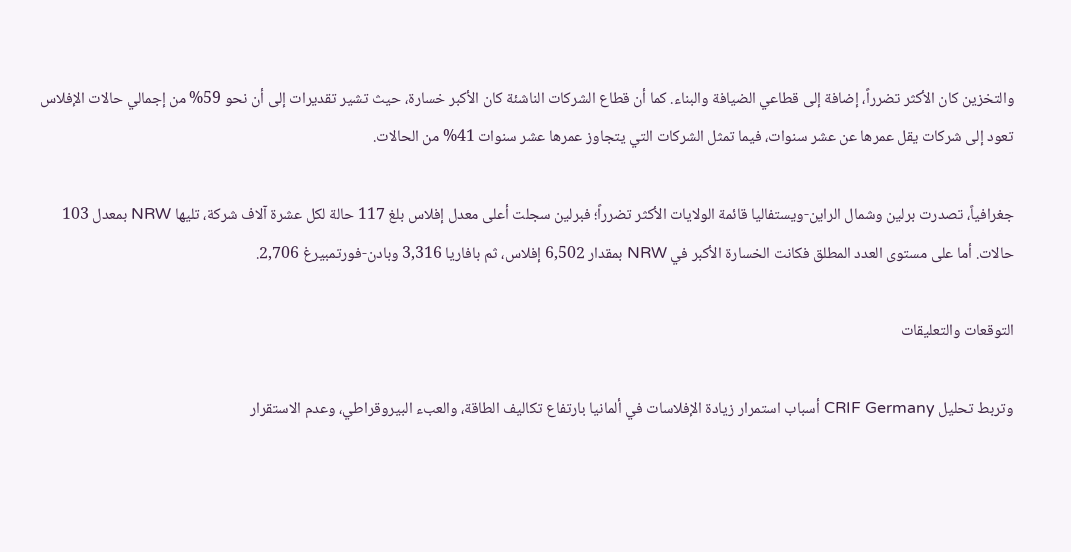والتخزين كان الأكثر تضرراً، إضافة إلى قطاعي الضيافة والبناء. كما أن قطاع الشركات الناشئة كان الأكبر خسارة، حيث تشير تقديرات إلى أن نحو 59% من إجمالي حالات الإفلاس تعود إلى شركات يقل عمرها عن عشر سنوات، فيما تمثل الشركات التي يتجاوز عمرها عشر سنوات 41% من الحالات.

جغرافياً، تصدرت برلين وشمال الراين-ويستفاليا قائمة الولايات الأكثر تضرراً؛ فبرلين سجلت أعلى معدل إفلاس بلغ 117 حالة لكل عشرة آلاف شركة، تليها NRW بمعدل 103 حالات. أما على مستوى العدد المطلق فكانت الخسارة الأكبر في NRW بمقدار 6,502 إفلاس، ثم بافاريا 3,316 وبادن-فورتمبيرغ 2,706.

التوقعات والتعليقات

وتربط تحليل CRIF Germany أسباب استمرار زيادة الإفلاسات في ألمانيا بارتفاع تكاليف الطاقة، والعبء البيروقراطي، وعدم الاستقرار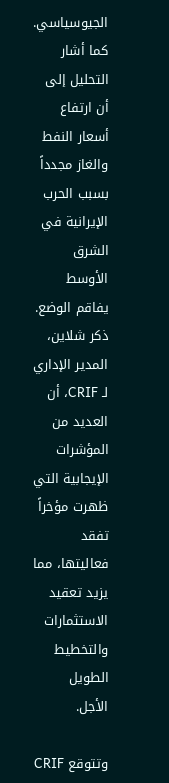الجيوسياسي. كما أشار التحليل إلى أن ارتفاع أسعار النفط والغاز مجدداً بسبب الحرب الإيرانية في الشرق الأوسط يفاقم الوضع. ذكر شلاين، المدير الإداري لـ CRIF، أن العديد من المؤشرات الإيجابية التي ظهرت مؤخراً تفقد فعاليتها، مما يزيد تعقيد الاستثمارات والتخطيط الطويل الأجل.

وتتوقع CRIF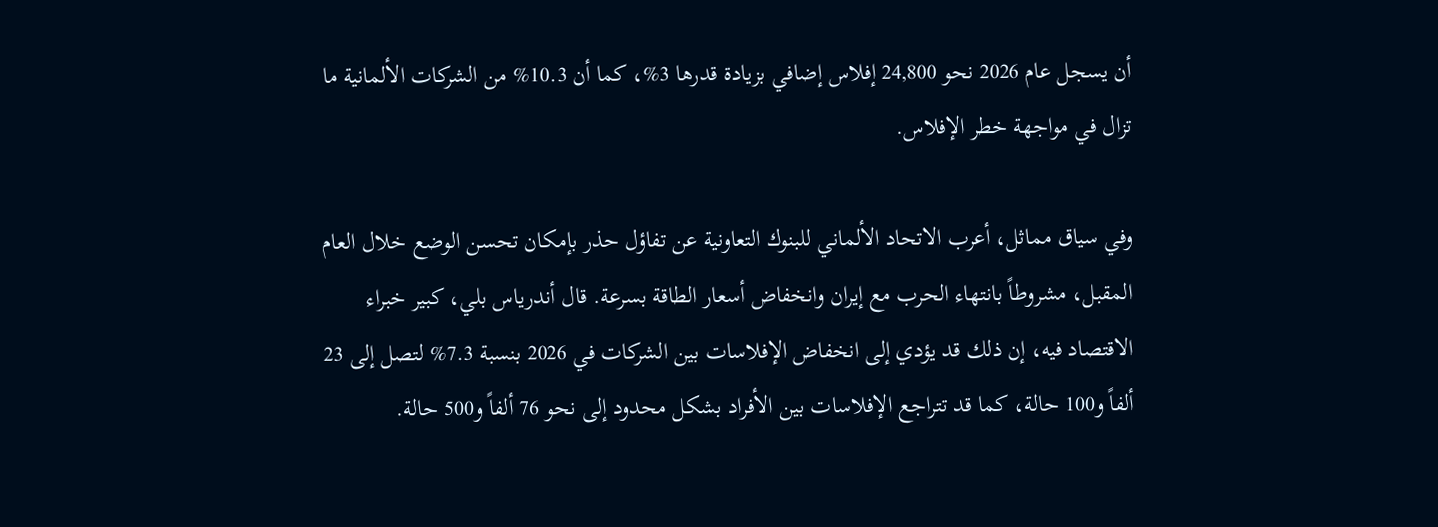أن يسجل عام 2026 نحو 24,800 إفلاس إضافي بزيادة قدرها 3%، كما أن 10.3% من الشركات الألمانية ما تزال في مواجهة خطر الإفلاس.

وفي سياق مماثل، أعرب الاتحاد الألماني للبنوك التعاونية عن تفاؤل حذر بإمكان تحسن الوضع خلال العام المقبل، مشروطاً بانتهاء الحرب مع إيران وانخفاض أسعار الطاقة بسرعة. قال أندرياس بلي، كبير خبراء الاقتصاد فيه، إن ذلك قد يؤدي إلى انخفاض الإفلاسات بين الشركات في 2026 بنسبة 7.3% لتصل إلى 23 ألفاً و100 حالة، كما قد تتراجع الإفلاسات بين الأفراد بشكل محدود إلى نحو 76 ألفاً و500 حالة.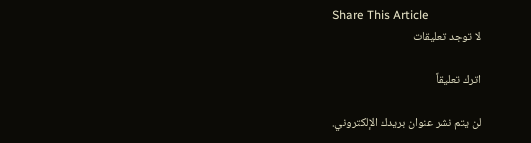Share This Article
لا توجد تعليقات

اترك تعليقاً

لن يتم نشر عنوان بريدك الإلكتروني.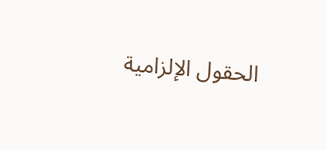الحقول الإلزامية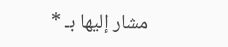مشار إليها بـ *